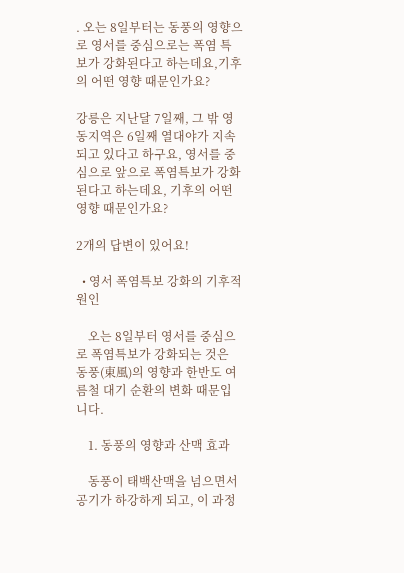. 오는 8일부터는 동풍의 영향으로 영서를 중심으로는 폭염 특보가 강화된다고 하는데요,기후의 어떤 영향 때문인가요?

강릉은 지난달 7일째, 그 밖 영동지역은 6일째 열대야가 지속되고 있다고 하구요, 영서를 중심으로 앞으로 폭염특보가 강화된다고 하는데요, 기후의 어떤 영향 때문인가요?

2개의 답변이 있어요!

  • 영서 폭염특보 강화의 기후적 원인

    오는 8일부터 영서를 중심으로 폭염특보가 강화되는 것은 동풍(東風)의 영향과 한반도 여름철 대기 순환의 변화 때문입니다.

    1. 동풍의 영향과 산맥 효과

    동풍이 태백산맥을 넘으면서 공기가 하강하게 되고, 이 과정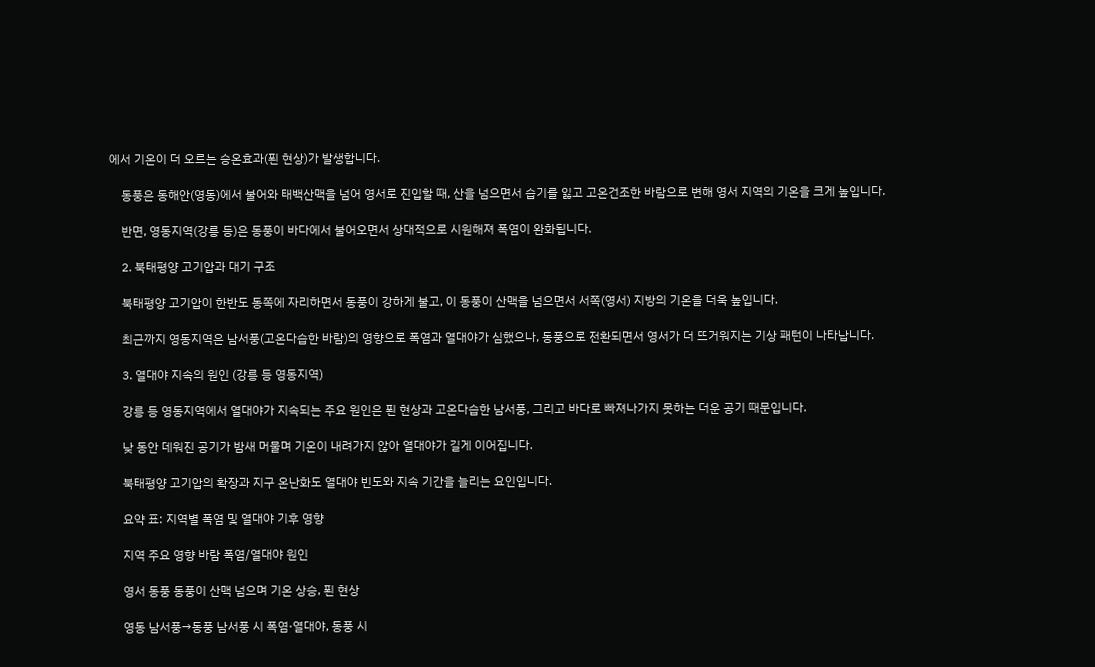에서 기온이 더 오르는 승온효과(푄 현상)가 발생합니다.

    동풍은 동해안(영동)에서 불어와 태백산맥을 넘어 영서로 진입할 때, 산을 넘으면서 습기를 잃고 고온건조한 바람으로 변해 영서 지역의 기온을 크게 높입니다.

    반면, 영동지역(강릉 등)은 동풍이 바다에서 불어오면서 상대적으로 시원해져 폭염이 완화됩니다.

    2. 북태평양 고기압과 대기 구조

    북태평양 고기압이 한반도 동쪽에 자리하면서 동풍이 강하게 불고, 이 동풍이 산맥을 넘으면서 서쪽(영서) 지방의 기온을 더욱 높입니다.

    최근까지 영동지역은 남서풍(고온다습한 바람)의 영향으로 폭염과 열대야가 심했으나, 동풍으로 전환되면서 영서가 더 뜨거워지는 기상 패턴이 나타납니다.

    3. 열대야 지속의 원인 (강릉 등 영동지역)

    강릉 등 영동지역에서 열대야가 지속되는 주요 원인은 푄 현상과 고온다습한 남서풍, 그리고 바다로 빠져나가지 못하는 더운 공기 때문입니다.

    낮 동안 데워진 공기가 밤새 머물며 기온이 내려가지 않아 열대야가 길게 이어집니다.

    북태평양 고기압의 확장과 지구 온난화도 열대야 빈도와 지속 기간을 늘리는 요인입니다.

    요약 표: 지역별 폭염 및 열대야 기후 영향

    지역 주요 영향 바람 폭염/열대야 원인

    영서 동풍 동풍이 산맥 넘으며 기온 상승, 푄 현상

    영동 남서풍→동풍 남서풍 시 폭염·열대야, 동풍 시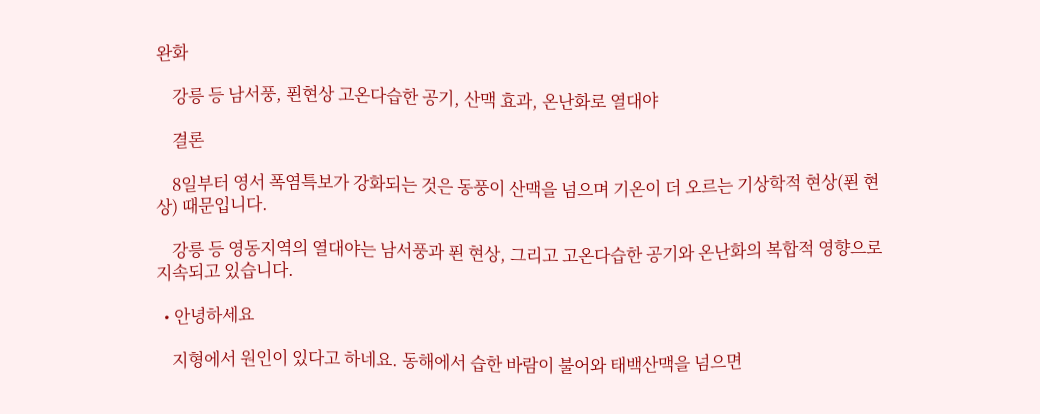완화

    강릉 등 남서풍, 푄현상 고온다습한 공기, 산맥 효과, 온난화로 열대야

    결론

    8일부터 영서 폭염특보가 강화되는 것은 동풍이 산맥을 넘으며 기온이 더 오르는 기상학적 현상(푄 현상) 때문입니다.

    강릉 등 영동지역의 열대야는 남서풍과 푄 현상, 그리고 고온다습한 공기와 온난화의 복합적 영향으로 지속되고 있습니다.

  • 안녕하세요

    지형에서 원인이 있다고 하네요. 동해에서 습한 바람이 불어와 태백산맥을 넘으면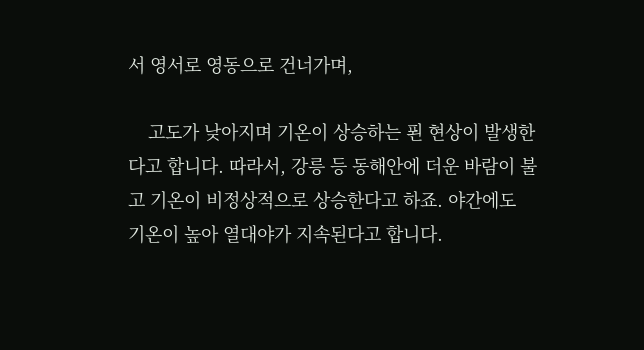서 영서로 영동으로 건너가며,

    고도가 낮아지며 기온이 상승하는 푄 현상이 발생한다고 합니다. 따라서, 강릉 등 동해안에 더운 바람이 불고 기온이 비정상적으로 상승한다고 하죠. 야간에도 기온이 높아 열대야가 지속된다고 합니다.